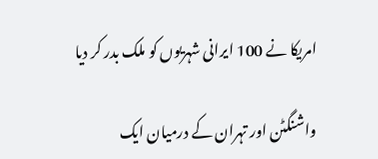امریکا نے 100 ایرانی شہریوں کو ملک بدر کر دیا

واشنگٹن اور تہران کے درمیان ایک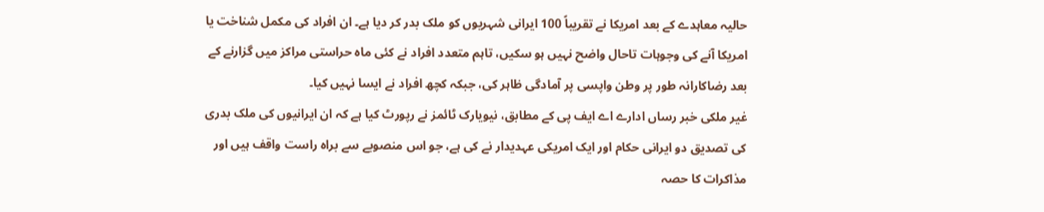حالیہ معاہدے کے بعد امریکا نے تقریباً 100 ایرانی شہریوں کو ملک بدر کر دیا ہے۔ ان افراد کی مکمل شناخت یا امریکا آنے کی وجوہات تاحال واضح نہیں ہو سکیں، تاہم متعدد افراد نے کئی ماہ حراستی مراکز میں گزارنے کے بعد رضاکارانہ طور پر وطن واپسی پر آمادگی ظاہر کی، جبکہ کچھ افراد نے ایسا نہیں کیا۔
غیر ملکی خبر رساں ادارے اے ایف پی کے مطابق، نیویارک ٹائمز نے رپورٹ کیا ہے کہ ان ایرانیوں کی ملک بدری کی تصدیق دو ایرانی حکام اور ایک امریکی عہدیدار نے کی ہے، جو اس منصوبے سے براہ راست واقف ہیں اور مذاکرات کا حصہ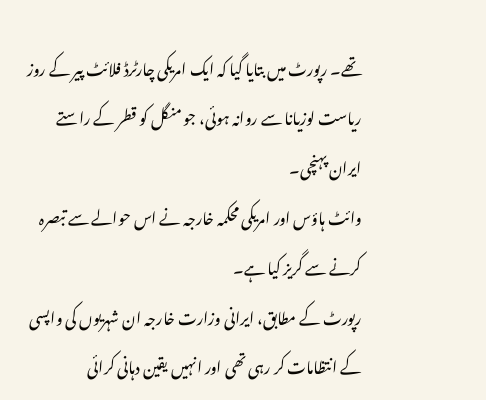تھے۔ رپورٹ میں بتایا گیا کہ ایک امریکی چارٹرڈ فلائٹ پیر کے روز ریاست لوزیانا سے روانہ ہوئی، جو منگل کو قطر کے راستے ایران پہنچی۔
وائٹ ہاؤس اور امریکی محکمہ خارجہ نے اس حوالے سے تبصرہ کرنے سے گریز کیا ہے۔
رپورٹ کے مطابق، ایرانی وزارت خارجہ ان شہریوں کی واپسی کے انتظامات کر رہی تھی اور انہیں یقین دہانی کرائی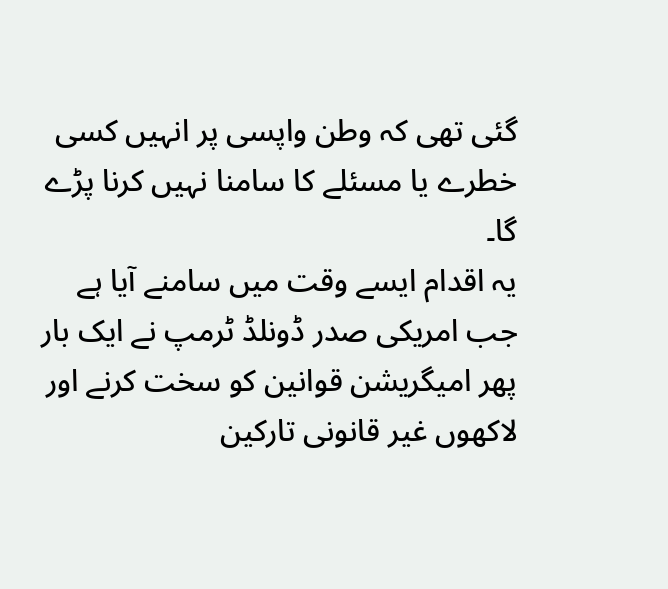گئی تھی کہ وطن واپسی پر انہیں کسی خطرے یا مسئلے کا سامنا نہیں کرنا پڑے گا۔
یہ اقدام ایسے وقت میں سامنے آیا ہے جب امریکی صدر ڈونلڈ ٹرمپ نے ایک بار پھر امیگریشن قوانین کو سخت کرنے اور لاکھوں غیر قانونی تارکین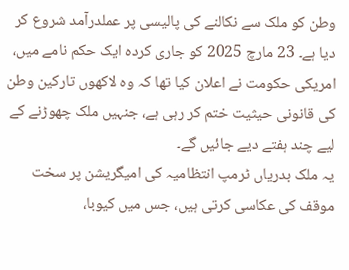وطن کو ملک سے نکالنے کی پالیسی پر عملدرآمد شروع کر دیا ہے۔ 23 مارچ 2025 کو جاری کردہ ایک حکم نامے میں، امریکی حکومت نے اعلان کیا تھا کہ وہ لاکھوں تارکین وطن کی قانونی حیثیت ختم کر رہی ہے، جنہیں ملک چھوڑنے کے لیے چند ہفتے دیے جائیں گے۔
یہ ملک بدریاں ٹرمپ انتظامیہ کی امیگریشن پر سخت موقف کی عکاسی کرتی ہیں، جس میں کیوبا،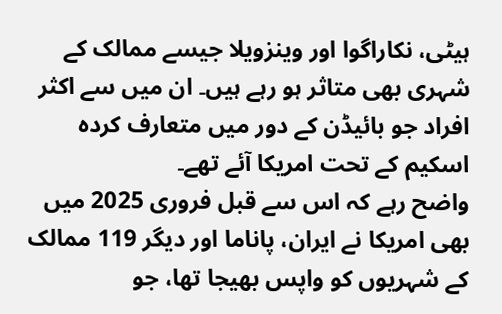ہیٹی، نکاراگوا اور وینزویلا جیسے ممالک کے شہری بھی متاثر ہو رہے ہیں۔ ان میں سے اکثر افراد جو بائیڈن کے دور میں متعارف کردہ اسکیم کے تحت امریکا آئے تھے۔
واضح رہے کہ اس سے قبل فروری 2025 میں بھی امریکا نے ایران، پاناما اور دیگر 119 ممالک کے شہریوں کو واپس بھیجا تھا، جو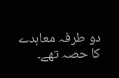دو طرفہ معاہدے کا حصہ تھے۔